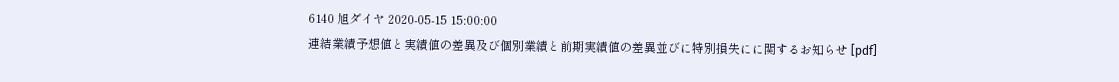6140 旭ダイヤ 2020-05-15 15:00:00
連結業績予想値と実績値の差異及び個別業績と前期実績値の差異並びに特別損失にに関するお知らせ [pdf]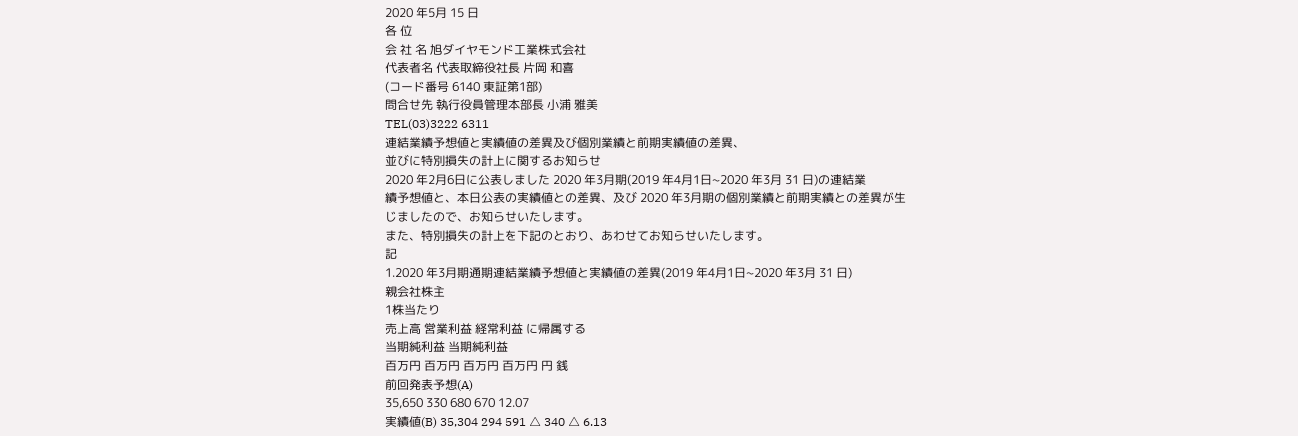2020 年5月 15 日
各 位
会 社 名 旭ダイヤモンド工業株式会社
代表者名 代表取締役社長 片岡 和喜
(コード番号 6140 東証第1部)
問合せ先 執行役員管理本部長 小浦 雅美
TEL(03)3222 6311
連結業績予想値と実績値の差異及び個別業績と前期実績値の差異、
並びに特別損失の計上に関するお知らせ
2020 年2月6日に公表しました 2020 年3月期(2019 年4月1日~2020 年3月 31 日)の連結業
績予想値と、本日公表の実績値との差異、及び 2020 年3月期の個別業績と前期実績との差異が生
じましたので、お知らせいたします。
また、特別損失の計上を下記のとおり、あわせてお知らせいたします。
記
1.2020 年3月期通期連結業績予想値と実績値の差異(2019 年4月1日~2020 年3月 31 日)
親会社株主
1株当たり
売上高 営業利益 経常利益 に帰属する
当期純利益 当期純利益
百万円 百万円 百万円 百万円 円 銭
前回発表予想(A)
35,650 330 680 670 12.07
実績値(B) 35,304 294 591 △ 340 △ 6.13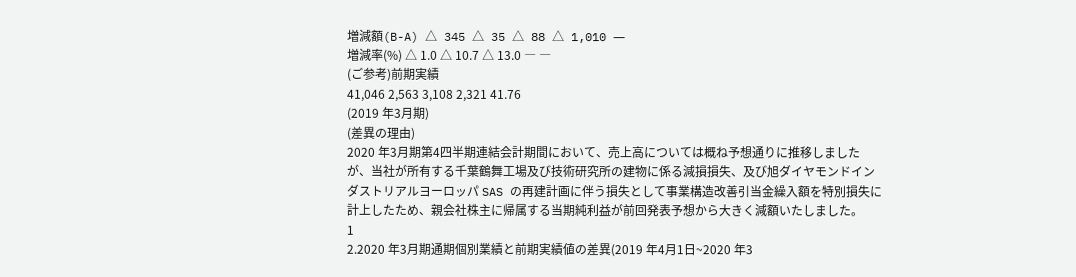増減額(B-A) △ 345 △ 35 △ 88 △ 1,010 ―
増減率(%) △ 1.0 △ 10.7 △ 13.0 ― ―
(ご参考)前期実績
41,046 2,563 3,108 2,321 41.76
(2019 年3月期)
(差異の理由)
2020 年3月期第4四半期連結会計期間において、売上高については概ね予想通りに推移しました
が、当社が所有する千葉鶴舞工場及び技術研究所の建物に係る減損損失、及び旭ダイヤモンドイン
ダストリアルヨーロッパ SAS の再建計画に伴う損失として事業構造改善引当金繰入額を特別損失に
計上したため、親会社株主に帰属する当期純利益が前回発表予想から大きく減額いたしました。
1
2.2020 年3月期通期個別業績と前期実績値の差異(2019 年4月1日~2020 年3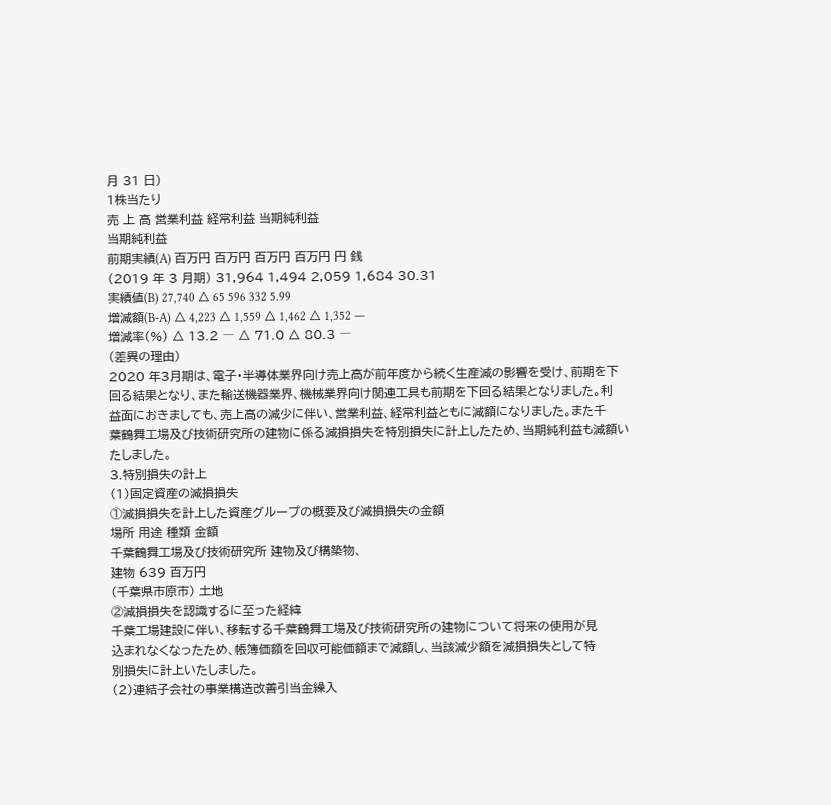月 31 日)
1株当たり
売 上 高 営業利益 経常利益 当期純利益
当期純利益
前期実績(A) 百万円 百万円 百万円 百万円 円 銭
(2019 年 3 月期) 31,964 1,494 2,059 1,684 30.31
実績値(B) 27,740 △ 65 596 332 5.99
増減額(B-A) △ 4,223 △ 1,559 △ 1,462 △ 1,352 ―
増減率(%) △ 13.2 ― △ 71.0 △ 80.3 ―
(差異の理由)
2020 年3月期は、電子・半導体業界向け売上高が前年度から続く生産減の影響を受け、前期を下
回る結果となり、また輸送機器業界、機械業界向け関連工具も前期を下回る結果となりました。利
益面におきましても、売上高の減少に伴い、営業利益、経常利益ともに減額になりました。また千
葉鶴舞工場及び技術研究所の建物に係る減損損失を特別損失に計上したため、当期純利益も減額い
たしました。
3.特別損失の計上
(1)固定資産の減損損失
①減損損失を計上した資産グループの概要及び減損損失の金額
場所 用途 種類 金額
千葉鶴舞工場及び技術研究所 建物及び構築物、
建物 639 百万円
(千葉県市原市) 土地
②減損損失を認識するに至った経緯
千葉工場建設に伴い、移転する千葉鶴舞工場及び技術研究所の建物について将来の使用が見
込まれなくなったため、帳簿価額を回収可能価額まで減額し、当該減少額を減損損失として特
別損失に計上いたしました。
(2)連結子会社の事業構造改善引当金繰入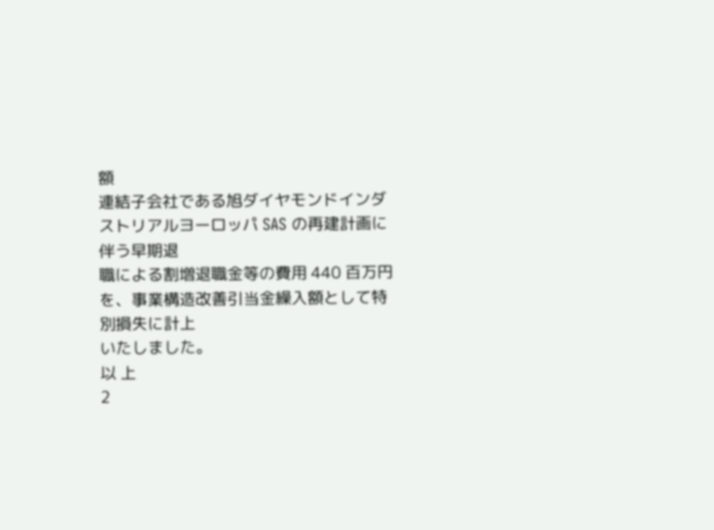額
連結子会社である旭ダイヤモンドインダストリアルヨーロッパ SAS の再建計画に伴う早期退
職による割増退職金等の費用 440 百万円を、事業構造改善引当金繰入額として特別損失に計上
いたしました。
以 上
2